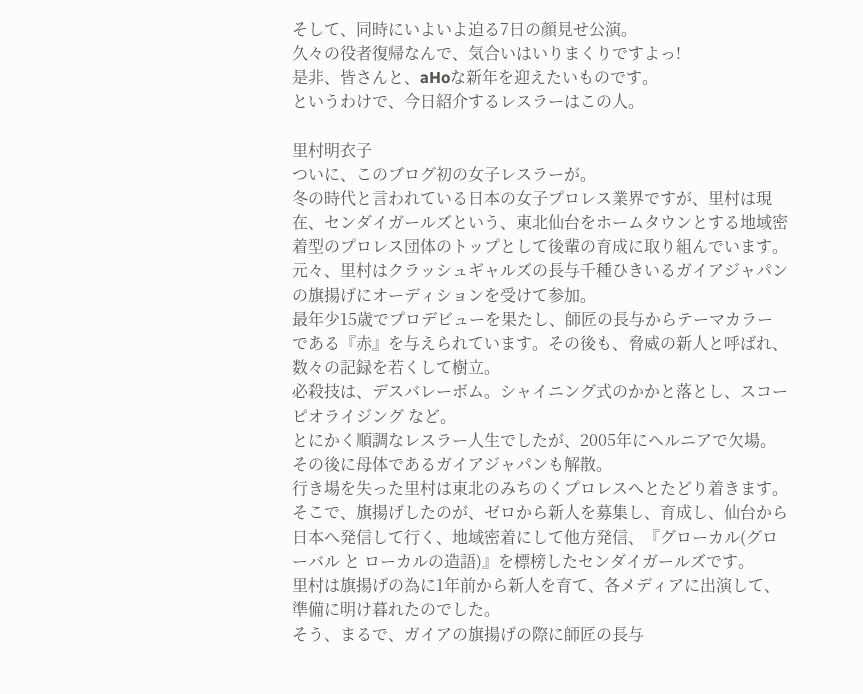そして、同時にいよいよ迫る7日の顔見せ公演。
久々の役者復帰なんで、気合いはいりまくりですよっ!
是非、皆さんと、aHoな新年を迎えたいものです。
というわけで、今日紹介するレスラーはこの人。

里村明衣子
ついに、このブログ初の女子レスラーが。
冬の時代と言われている日本の女子プロレス業界ですが、里村は現在、センダイガールズという、東北仙台をホームタウンとする地域密着型のプロレス団体のトップとして後輩の育成に取り組んでいます。
元々、里村はクラッシュギャルズの長与千種ひきいるガイアジャパンの旗揚げにオーディションを受けて参加。
最年少15歳でプロデビューを果たし、師匠の長与からテーマカラーである『赤』を与えられています。その後も、脅威の新人と呼ばれ、数々の記録を若くして樹立。
必殺技は、デスバレーボム。シャイニング式のかかと落とし、スコーピオライジング など。
とにかく順調なレスラー人生でしたが、2005年にヘルニアで欠場。その後に母体であるガイアジャパンも解散。
行き場を失った里村は東北のみちのくプロレスへとたどり着きます。
そこで、旗揚げしたのが、ゼロから新人を募集し、育成し、仙台から日本へ発信して行く、地域密着にして他方発信、『グローカル(グローバル と ローカルの造語)』を標榜したセンダイガールズです。
里村は旗揚げの為に1年前から新人を育て、各メディアに出演して、準備に明け暮れたのでした。
そう、まるで、ガイアの旗揚げの際に師匠の長与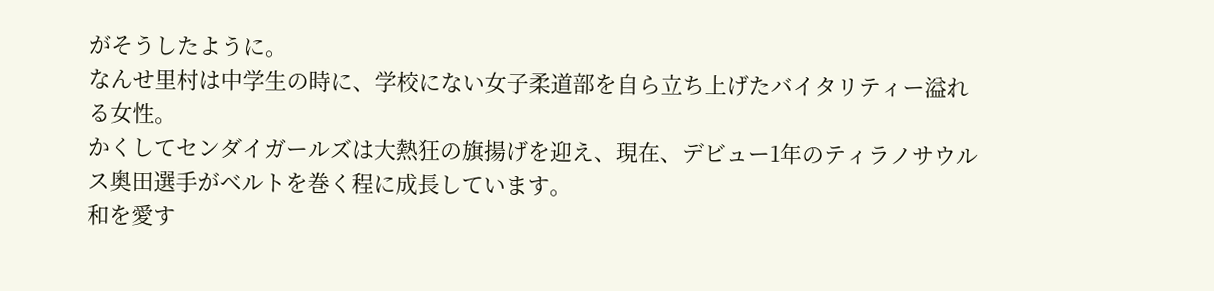がそうしたように。
なんせ里村は中学生の時に、学校にない女子柔道部を自ら立ち上げたバイタリティー溢れる女性。
かくしてセンダイガールズは大熱狂の旗揚げを迎え、現在、デビュー1年のティラノサウルス奥田選手がベルトを巻く程に成長しています。
和を愛す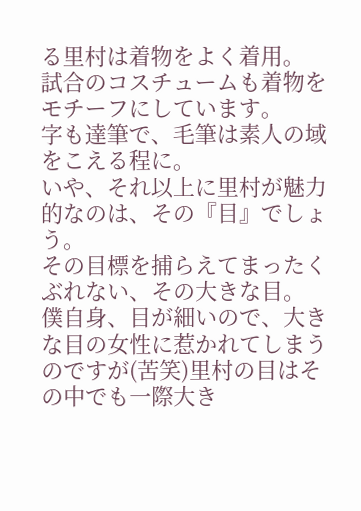る里村は着物をよく着用。
試合のコスチュームも着物をモチーフにしています。
字も達筆で、毛筆は素人の域をこえる程に。
いや、それ以上に里村が魅力的なのは、その『目』でしょう。
その目標を捕らえてまったくぶれない、その大きな目。
僕自身、目が細いので、大きな目の女性に惹かれてしまうのですが(苦笑)里村の目はその中でも一際大き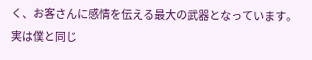く、お客さんに感情を伝える最大の武器となっています。
実は僕と同じ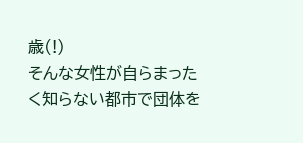歳(!)
そんな女性が自らまったく知らない都市で団体を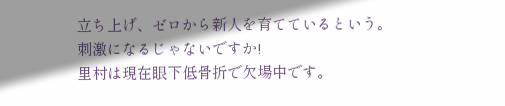立ち上げ、ゼロから新人を育てているという。
刺激になるじゃないですか!
里村は現在眼下低骨折で欠場中です。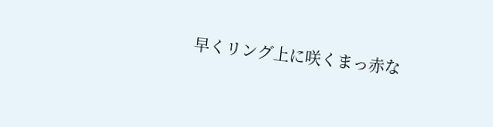早くリング上に咲くまっ赤な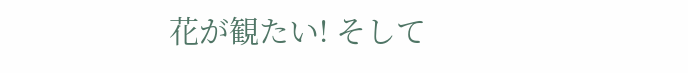花が観たい! そして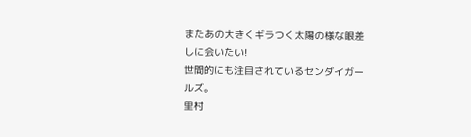またあの大きくギラつく太陽の様な眼差しに会いたい!
世間的にも注目されているセンダイガールズ。
里村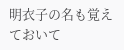明衣子の名も覚えておいて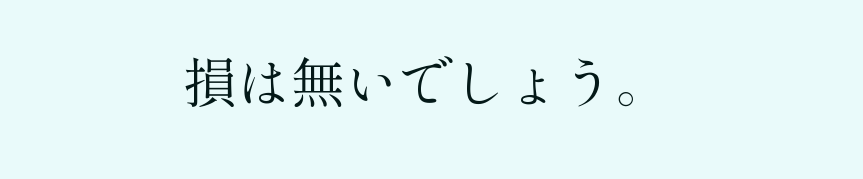損は無いでしょう。